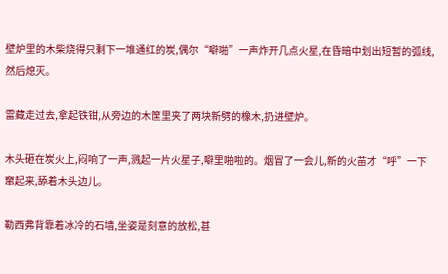壁炉里的木柴烧得只剩下一堆通红的炭,偶尔“噼啪”一声炸开几点火星,在昏暗中划出短暂的弧线,然后熄灭。

雷藏走过去,拿起铁钳,从旁边的木筐里夹了两块新劈的橡木,扔进壁炉。

木头砸在炭火上,闷响了一声,溅起一片火星子,噼里啪啦的。烟冒了一会儿,新的火苗才“呼”一下窜起来,舔着木头边儿。

勒西弗背靠着冰冷的石墙,坐姿是刻意的放松,甚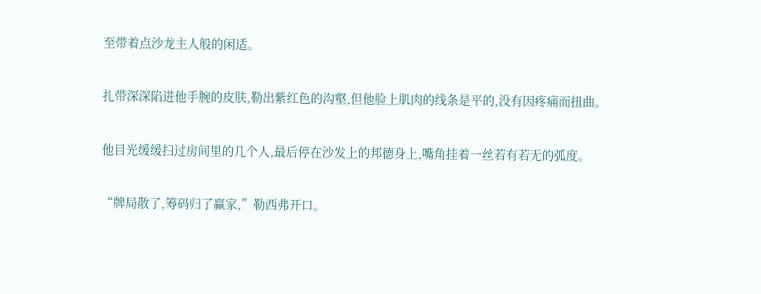至带着点沙龙主人般的闲适。

扎带深深陷进他手腕的皮肤,勒出紫红色的沟壑,但他脸上肌肉的线条是平的,没有因疼痛而扭曲。

他目光缓缓扫过房间里的几个人,最后停在沙发上的邦德身上,嘴角挂着一丝若有若无的弧度。

“牌局散了,筹码归了赢家,”勒西弗开口。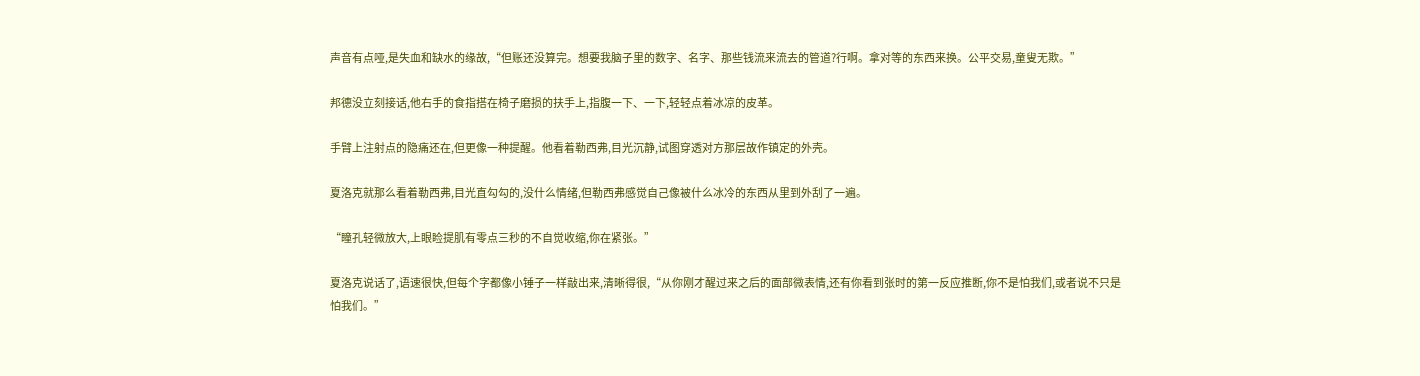声音有点哑,是失血和缺水的缘故,“但账还没算完。想要我脑子里的数字、名字、那些钱流来流去的管道?行啊。拿对等的东西来换。公平交易,童叟无欺。”

邦德没立刻接话,他右手的食指搭在椅子磨损的扶手上,指腹一下、一下,轻轻点着冰凉的皮革。

手臂上注射点的隐痛还在,但更像一种提醒。他看着勒西弗,目光沉静,试图穿透对方那层故作镇定的外壳。

夏洛克就那么看着勒西弗,目光直勾勾的,没什么情绪,但勒西弗感觉自己像被什么冰冷的东西从里到外刮了一遍。

“瞳孔轻微放大,上眼睑提肌有零点三秒的不自觉收缩,你在紧张。”

夏洛克说话了,语速很快,但每个字都像小锤子一样敲出来,清晰得很,“从你刚才醒过来之后的面部微表情,还有你看到张时的第一反应推断,你不是怕我们,或者说不只是怕我们。”